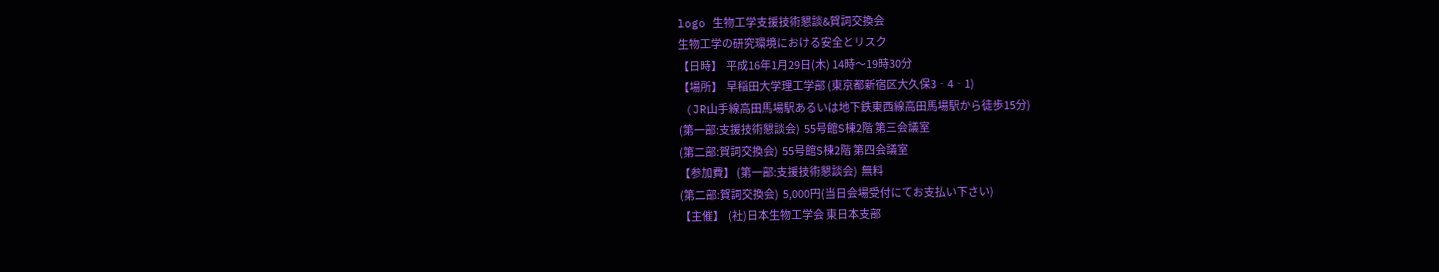logo 生物工学支援技術懇談&賀詞交換会
生物工学の研究環境における安全とリスク
【日時】  平成16年1月29日(木) 14時〜19時30分
【場所】  早稲田大学理工学部 (東京都新宿区大久保3‐4‐1)
 (JR山手線高田馬場駅あるいは地下鉄東西線高田馬場駅から徒歩15分)
(第一部:支援技術懇談会)  55号館S棟2階 第三会議室
(第二部:賀詞交換会)  55号館S棟2階 第四会議室
【参加費】 (第一部:支援技術懇談会)  無料
(第二部:賀詞交換会)  5,000円(当日会場受付にてお支払い下さい)
【主催】  (社)日本生物工学会 東日本支部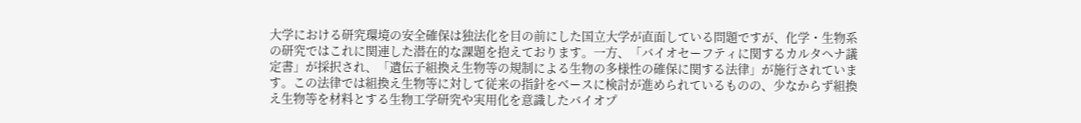大学における研究環境の安全確保は独法化を目の前にした国立大学が直面している問題ですが、化学・生物系の研究ではこれに関連した潜在的な課題を抱えております。一方、「バイオセーフティに関するカルタヘナ議定書」が採択され、「遺伝子組換え生物等の規制による生物の多様性の確保に関する法律」が施行されています。この法律では組換え生物等に対して従来の指針をベースに検討が進められているものの、少なからず組換え生物等を材料とする生物工学研究や実用化を意識したバイオプ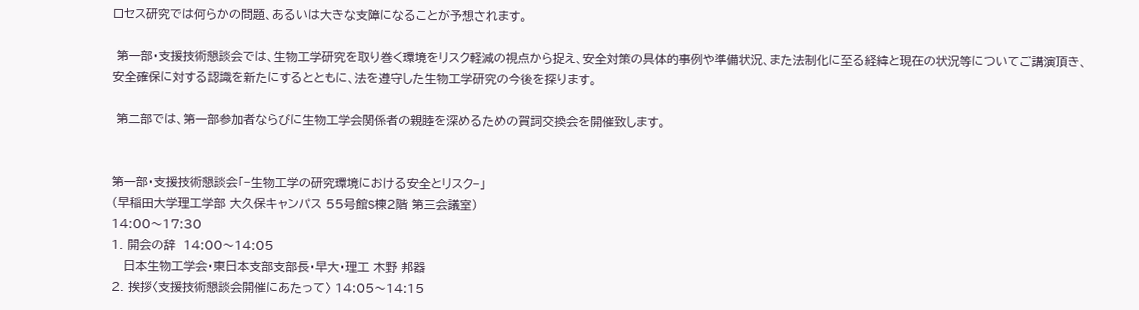ロセス研究では何らかの問題、あるいは大きな支障になることが予想されます。

 第一部・支援技術懇談会では、生物工学研究を取り巻く環境をリスク軽減の視点から捉え、安全対策の具体的事例や準備状況、また法制化に至る経緯と現在の状況等についてご講演頂き、安全確保に対する認識を新たにするとともに、法を遵守した生物工学研究の今後を探ります。

 第二部では、第一部参加者ならびに生物工学会関係者の親睦を深めるための賀詞交換会を開催致します。


第一部・支援技術懇談会「−生物工学の研究環境における安全とリスク−」
(早稲田大学理工学部 大久保キャンパス 55号館S棟2階 第三会議室)
14:00〜17:30
1. 開会の辞  14:00〜14:05
   日本生物工学会・東日本支部支部長・早大・理工 木野 邦器
2. 挨拶〈支援技術懇談会開催にあたって〉 14:05〜14:15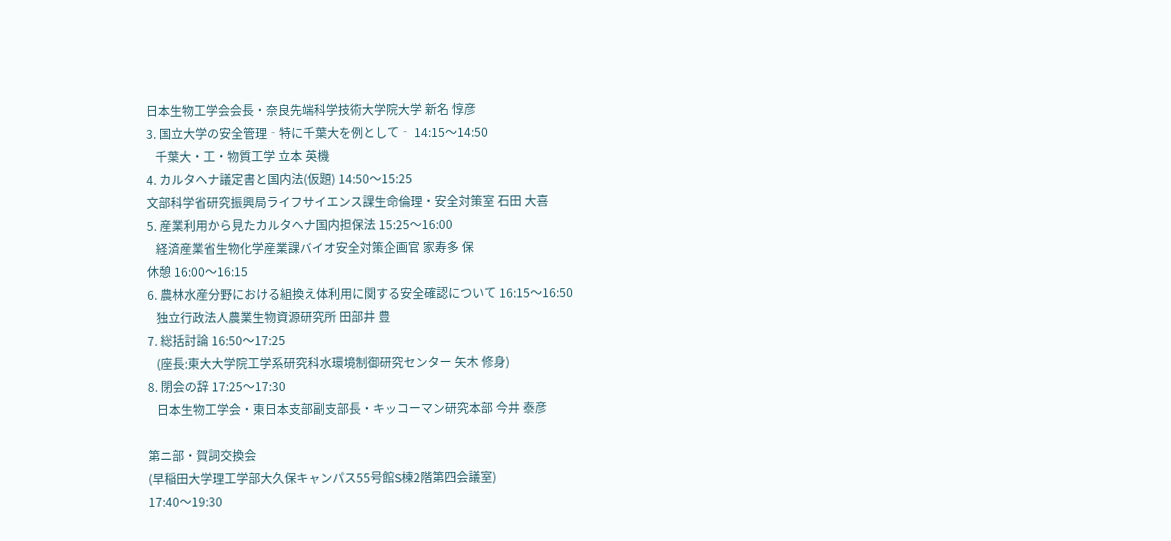日本生物工学会会長・奈良先端科学技術大学院大学 新名 惇彦
3. 国立大学の安全管理‐特に千葉大を例として‐ 14:15〜14:50
   千葉大・工・物質工学 立本 英機
4. カルタヘナ議定書と国内法(仮題) 14:50〜15:25
文部科学省研究振興局ライフサイエンス課生命倫理・安全対策室 石田 大喜
5. 産業利用から見たカルタヘナ国内担保法 15:25〜16:00
   経済産業省生物化学産業課バイオ安全対策企画官 家寿多 保
休憩 16:00〜16:15
6. 農林水産分野における組換え体利用に関する安全確認について 16:15〜16:50
   独立行政法人農業生物資源研究所 田部井 豊
7. 総括討論 16:50〜17:25
   (座長:東大大学院工学系研究科水環境制御研究センター 矢木 修身)
8. 閉会の辞 17:25〜17:30
   日本生物工学会・東日本支部副支部長・キッコーマン研究本部 今井 泰彦

第ニ部・賀詞交換会
(早稲田大学理工学部大久保キャンパス55号館S棟2階第四会議室)
17:40〜19:30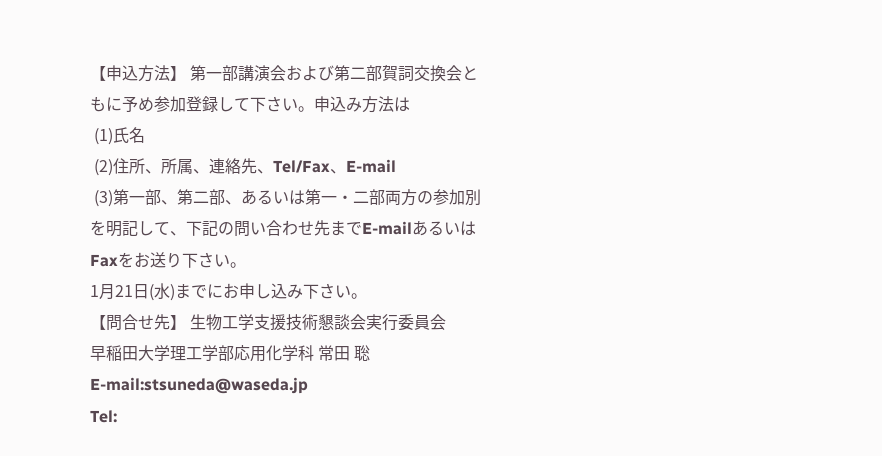【申込方法】 第一部講演会および第二部賀詞交換会ともに予め参加登録して下さい。申込み方法は
 (1)氏名
 (2)住所、所属、連絡先、Tel/Fax、E-mail
 (3)第一部、第二部、あるいは第一・二部両方の参加別
を明記して、下記の問い合わせ先までE-mailあるいはFaxをお送り下さい。
1月21日(水)までにお申し込み下さい。
【問合せ先】 生物工学支援技術懇談会実行委員会
早稲田大学理工学部応用化学科 常田 聡
E-mail:stsuneda@waseda.jp
Tel: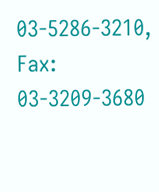03-5286-3210, Fax: 03-3209-3680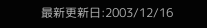最新更新日:2003/12/16